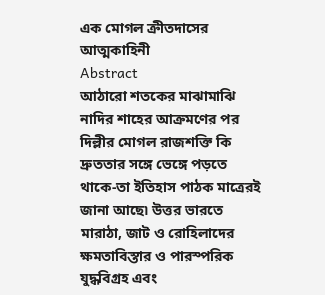এক মোগল ক্রীতদাসের আত্মকাহিনী
Abstract
আঠারো শতকের মাঝামাঝি নাদির শাহের আক্রমণের পর দিল্লীর মোগল রাজশক্তি কি দ্রুততার সঙ্গে ভেঙ্গে পড়তে থাকে-তা ইতিহাস পাঠক মাত্রেরই জানা আছে৷ উত্তর ভারতে মারাঠা, জাট ও রোহিলাদের ক্ষমতাবিস্তার ও পারস্পরিক যুদ্ধবিগ্রহ এবং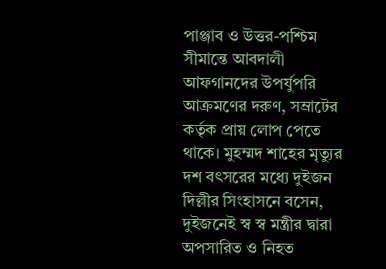পাঞ্জাব ও উত্তর-পশ্চিম সীমান্তে আবদালী আফগানদের উপর্যুপরি আক্রমণের দরুণ, সম্রাটের কর্তৃক প্রায় লোপ পেতে থাকে। মুহম্মদ শাহের মৃত্যুর দশ বৎসরের মধ্যে দুইজন দিল্লীর সিংহাসনে বসেন, দুইজনেই স্ব স্ব মন্ত্রীর দ্বারা অপসারিত ও নিহত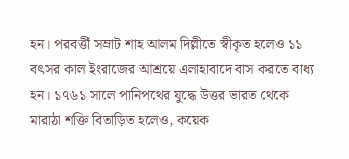হন। পরবর্ত্তী সম্রাট শাহ আলম দিল্লীতে স্বীকৃত হলেও ১১ বৎসর কাল ইংরাজের আশ্রয়ে এলাহাবাদে বাস করতে বাধ্য হন। ১৭৬১ সালে পানিপথের যুদ্ধে উত্তর ভারত থেকে মারাঠা শক্তি বিতাড়িত হলেও, কয়েক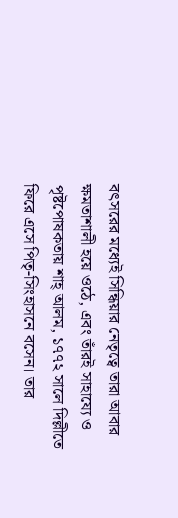বৎসরের মধ্যেই সিন্ধিয়ার নেতৃত্বে তারা আবার ক্ষমতাশালী হয়ে ওঠে, এবং তাঁরই সাহায্যে ও পৃষ্টপোষকতায় শাহ্ আলম, ১৭৭২ সালে দিল্লীতে ফিরে এসে পিতৃ-সিংহাসনে বসেন। তার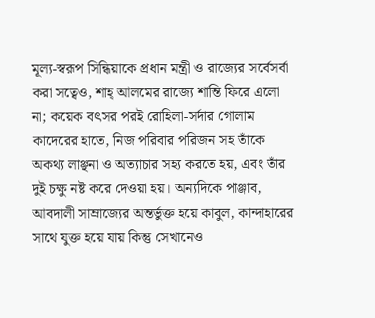মূল্য-স্বরূপ সিন্ধিয়াকে প্রধান মন্ত্রী ও রাজ্যের সর্বেসর্বা করা সত্বেও, শাহ্ আলমের রাজ্যে শান্তি ফিরে এলো না; কয়েক বৎসর পরই রোহিলা-সর্দার গোলাম কাদেরের হাতে, নিজ পরিবার পরিজন সহ তাঁকে অকথ্য লাঞ্ছনা ও অত্যাচার সহ্য করতে হয়, এবং তাঁর দুই চক্ষু নষ্ট করে দেওয়া হয়। অন্যদিকে পাঞ্জাব, আবদালী সাম্রাজ্যের অন্তর্ভুক্ত হয়ে কাবুল, কান্দাহারের সাথে যুক্ত হয়ে যায় কিন্তু সেখানেও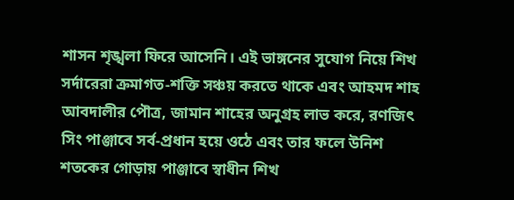শাসন শৃঙ্খলা ফিরে আসেনি। এই ভাঙ্গনের সুযোগ নিয়ে শিখ সর্দারেরা ক্রমাগত-শক্তি সঞ্চয় করতে থাকে এবং আহমদ শাহ আবদালীর পৌত্র, জামান শাহের অনুগ্রহ লাভ করে, রণজিৎ সিং পাঞ্জাবে সর্ব-প্রধান হয়ে ওঠে এবং তার ফলে উনিশ শতকের গোড়ায় পাঞ্জাবে স্বাধীন শিখ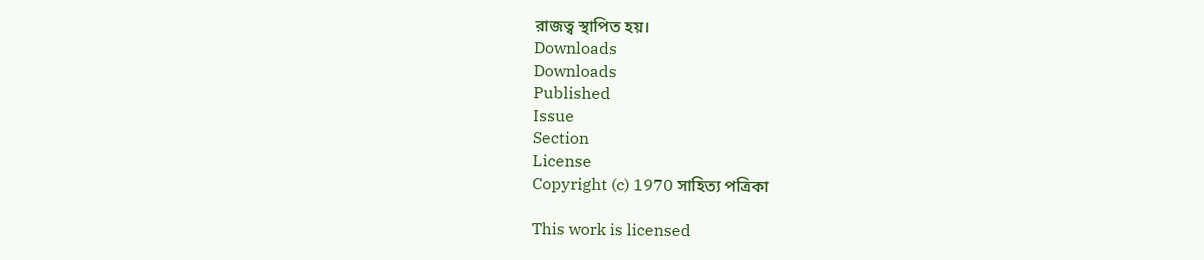রাজত্ব স্থাপিত হয়।
Downloads
Downloads
Published
Issue
Section
License
Copyright (c) 1970 সাহিত্য পত্রিকা

This work is licensed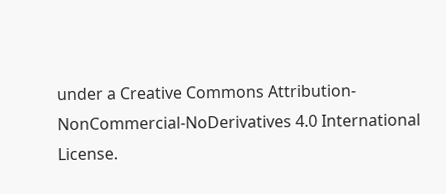under a Creative Commons Attribution-NonCommercial-NoDerivatives 4.0 International License.